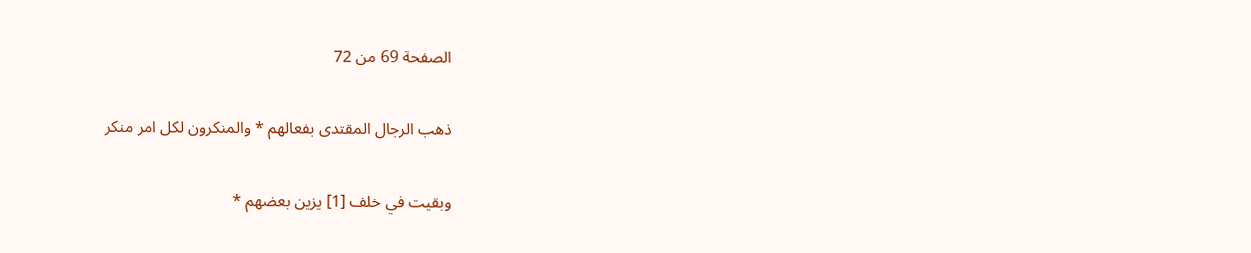الصفحة 69 من 72

ذهب الرجال المقتدى بفعالهم * والمنكرون لكل امر منكر

وبقيت في خلف [1] يزين بعضهم *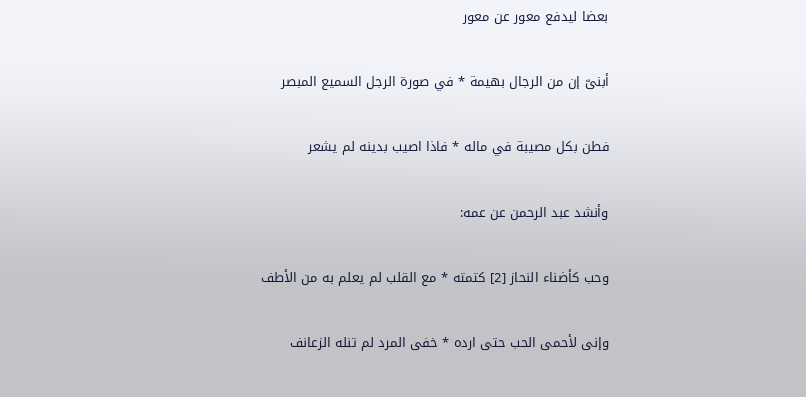بعضا ليدفع معور عن معور

أبنىّ إن من الرجال بهيمة * في صورة الرجل السميع المبصر

فطن بكل مصيبة في ماله * فاذا اصيب بدينه لم يشعر

وأنشد عبد الرحمن عن عمه:

وحب كأضناء النحاز [2] كتمته * مع القلب لم يعلم به من الأطف

وإنى لأحمى الحب حتى ارده * خفى المرد لم تنله الزعانف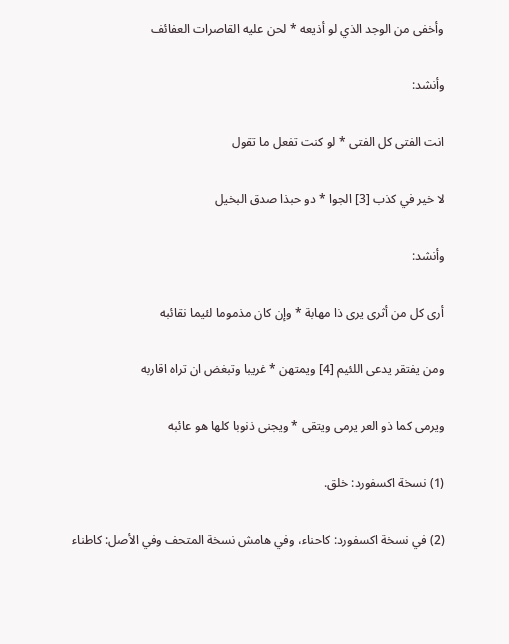وأخفى من الوجد الذي لو أذيعه * لحن عليه القاصرات العفائف

وأنشد:

انت الفتى كل الفتى * لو كنت تفعل ما تقول

لا خير في كذب [3] الجوا * دو حبذا صدق البخيل

وأنشد:

أرى كل من أثرى يرى ذا مهابة * وإن كان مذموما لئيما نقائبه

ومن يفتقر يدعى اللئيم [4] ويمتهن * غريبا وتبغض ان تراه اقاربه

ويرمى كما ذو العر يرمى ويتقى * ويجنى ذنوبا كلها هو عائبه

(1) نسخة اكسفورد: خلق.

(2) في نسخة اكسفورد: كاحناء، وفي هامش نسخة المتحف وفي الأصل: كاطناء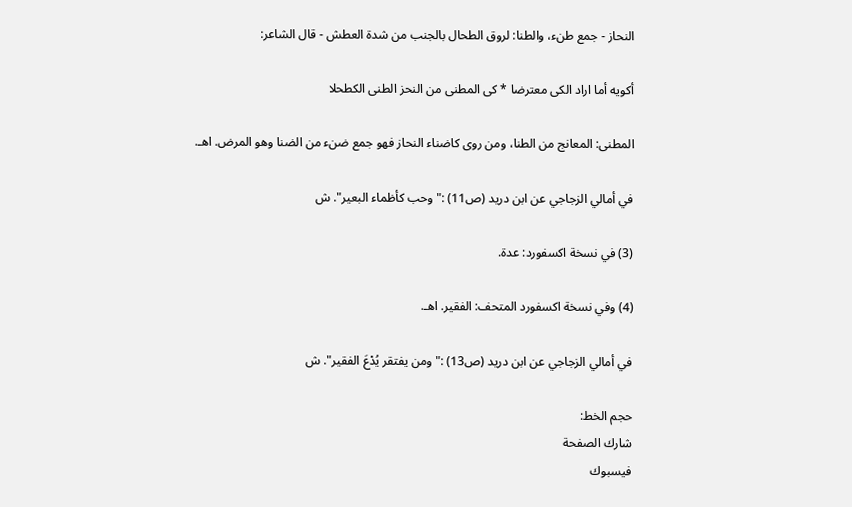النحاز - جمع طنء، والطنا: لروق الطحال بالجنب من شدة العطش - قال الشاعر:

أكويه أما اراد الكى معترضا * كى المطنى من النحز الطنى الكطحلا

المطنى: المعانج من الطنا، ومن روى كاضناء النحاز فهو جمع ضنء من الضنا وهو المرض. اهـ.

في أمالي الزجاجي عن ابن دريد (ص11) :"وحب كأظماء البعير". ش

(3) في نسخة اكسفورد: عدة.

(4) وفي نسخة اكسفورد المتحف: الفقير. اهـ.

في أمالي الزجاجي عن ابن دريد (ص13) :"ومن يفتقر يُدْعَ الفقير". ش

حجم الخط:
شارك الصفحة
فيسبوك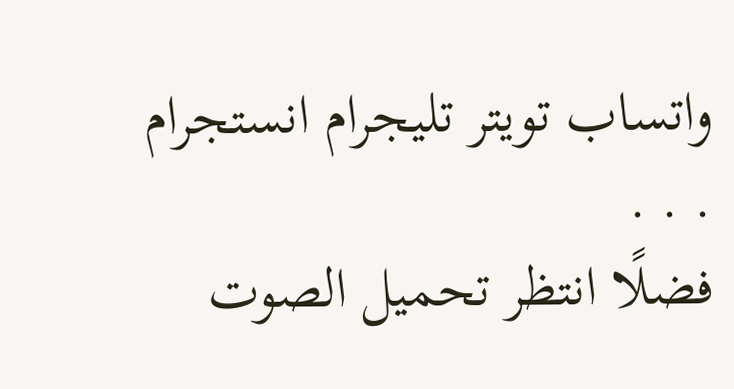واتساب تويتر تليجرام انستجرام
. . .
فضلًا انتظر تحميل الصوت